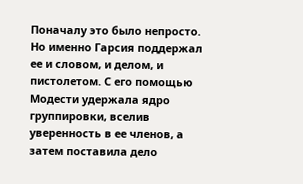Поначалу это было непросто. Но именно Гарсия поддержал ее и словом, и делом, и пистолетом. С его помощью Модести удержала ядро группировки, вселив уверенность в ее членов, а затем поставила дело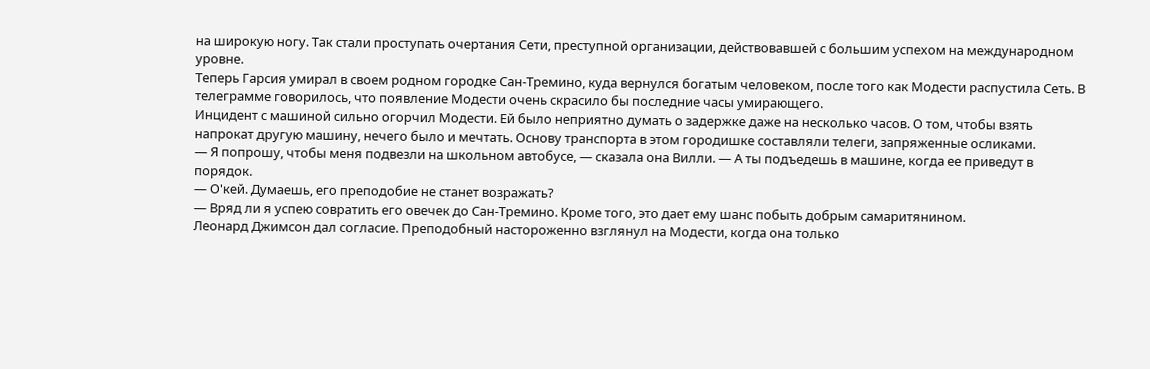на широкую ногу. Так стали проступать очертания Сети, преступной организации, действовавшей с большим успехом на международном уровне.
Теперь Гарсия умирал в своем родном городке Сан-Тремино, куда вернулся богатым человеком, после того как Модести распустила Сеть. В телеграмме говорилось, что появление Модести очень скрасило бы последние часы умирающего.
Инцидент с машиной сильно огорчил Модести. Ей было неприятно думать о задержке даже на несколько часов. О том, чтобы взять напрокат другую машину, нечего было и мечтать. Основу транспорта в этом городишке составляли телеги, запряженные осликами.
— Я попрошу, чтобы меня подвезли на школьном автобусе, — сказала она Вилли. — А ты подъедешь в машине, когда ее приведут в порядок.
— О'кей. Думаешь, его преподобие не станет возражать?
— Вряд ли я успею совратить его овечек до Сан-Тремино. Кроме того, это дает ему шанс побыть добрым самаритянином.
Леонард Джимсон дал согласие. Преподобный настороженно взглянул на Модести, когда она только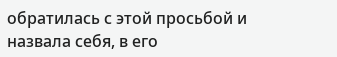обратилась с этой просьбой и назвала себя, в его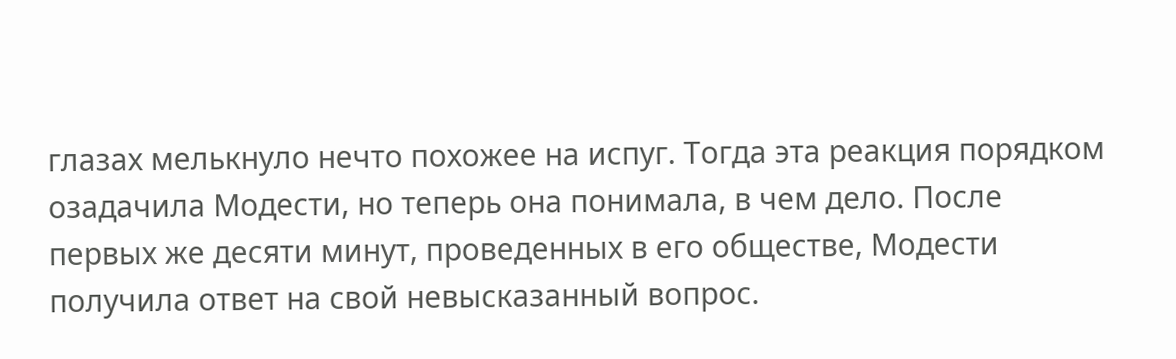глазах мелькнуло нечто похожее на испуг. Тогда эта реакция порядком озадачила Модести, но теперь она понимала, в чем дело. После первых же десяти минут, проведенных в его обществе, Модести получила ответ на свой невысказанный вопрос.